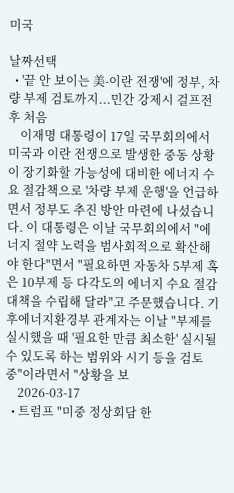미국

날짜선택
  • '끝 안 보이는 美-이란 전쟁'에 정부, 차량 부제 검토까지...민간 강제시 걸프전 후 처음
    이재명 대통령이 17일 국무회의에서 미국과 이란 전쟁으로 발생한 중동 상황이 장기화할 가능성에 대비한 에너지 수요 절감책으로 '차량 부제 운행'을 언급하면서 정부도 추진 방안 마련에 나섰습니다. 이 대통령은 이날 국무회의에서 "에너지 절약 노력을 범사회적으로 확산해야 한다"면서 "필요하면 자동차 5부제 혹은 10부제 등 다각도의 에너지 수요 절감 대책을 수립해 달라"고 주문했습니다. 기후에너지환경부 관계자는 이날 "부제를 실시했을 때 '필요한 만큼 최소한' 실시될 수 있도록 하는 범위와 시기 등을 검토 중"이라면서 "상황을 보
    2026-03-17
  • 트럼프 "미중 정상회담 한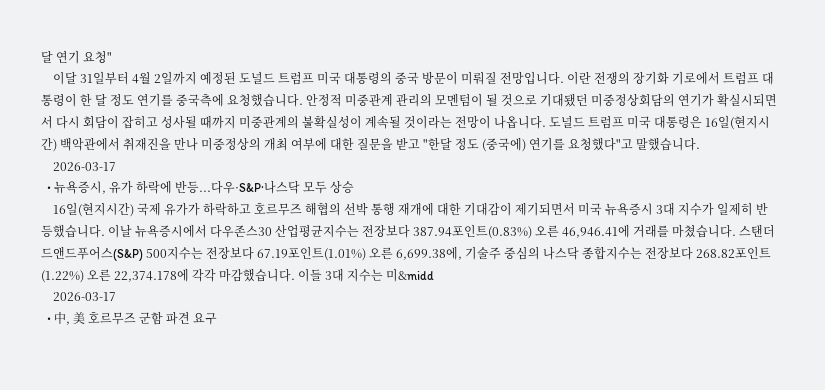달 연기 요청"
    이달 31일부터 4월 2일까지 예정된 도널드 트럼프 미국 대통령의 중국 방문이 미뤄질 전망입니다. 이란 전쟁의 장기화 기로에서 트럼프 대통령이 한 달 정도 연기를 중국측에 요청했습니다. 안정적 미중관계 관리의 모멘텀이 될 것으로 기대됐던 미중정상회담의 연기가 확실시되면서 다시 회담이 잡히고 성사될 때까지 미중관계의 불확실성이 계속될 것이라는 전망이 나옵니다. 도널드 트럼프 미국 대통령은 16일(현지시간) 백악관에서 취재진을 만나 미중정상의 개최 여부에 대한 질문을 받고 "한달 정도 (중국에) 연기를 요청했다"고 말했습니다.
    2026-03-17
  • 뉴욕증시, 유가 하락에 반등...다우·S&P·나스닥 모두 상승
    16일(현지시간) 국제 유가가 하락하고 호르무즈 해협의 선박 통행 재개에 대한 기대감이 제기되면서 미국 뉴욕증시 3대 지수가 일제히 반등했습니다. 이날 뉴욕증시에서 다우존스30 산업평균지수는 전장보다 387.94포인트(0.83%) 오른 46,946.41에 거래를 마쳤습니다. 스탠더드앤드푸어스(S&P) 500지수는 전장보다 67.19포인트(1.01%) 오른 6,699.38에, 기술주 중심의 나스닥 종합지수는 전장보다 268.82포인트(1.22%) 오른 22,374.178에 각각 마감했습니다. 이들 3대 지수는 미&midd
    2026-03-17
  • 中, 美 호르무즈 군함 파견 요구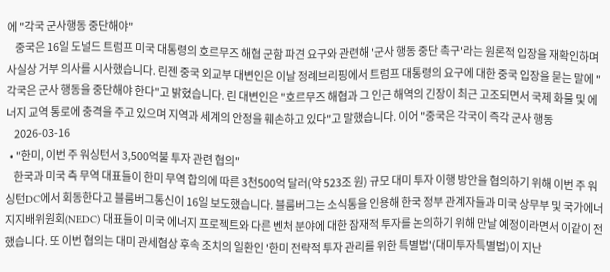에 "각국 군사행동 중단해야"
    중국은 16일 도널드 트럼프 미국 대통령의 호르무즈 해협 군함 파견 요구와 관련해 '군사 행동 중단 촉구'라는 원론적 입장을 재확인하며 사실상 거부 의사를 시사했습니다. 린젠 중국 외교부 대변인은 이날 정례브리핑에서 트럼프 대통령의 요구에 대한 중국 입장을 묻는 말에 "각국은 군사 행동을 중단해야 한다"고 밝혔습니다. 린 대변인은 "호르무즈 해협과 그 인근 해역의 긴장이 최근 고조되면서 국제 화물 및 에너지 교역 통로에 충격을 주고 있으며 지역과 세계의 안정을 훼손하고 있다"고 말했습니다. 이어 "중국은 각국이 즉각 군사 행동
    2026-03-16
  • "한미, 이번 주 워싱턴서 3,500억불 투자 관련 협의"
    한국과 미국 측 무역 대표들이 한미 무역 합의에 따른 3천500억 달러(약 523조 원) 규모 대미 투자 이행 방안을 협의하기 위해 이번 주 워싱턴DC에서 회동한다고 블룸버그통신이 16일 보도했습니다. 블룸버그는 소식통을 인용해 한국 정부 관계자들과 미국 상무부 및 국가에너지지배위원회(NEDC) 대표들이 미국 에너지 프로젝트와 다른 벤처 분야에 대한 잠재적 투자를 논의하기 위해 만날 예정이라면서 이같이 전했습니다. 또 이번 협의는 대미 관세협상 후속 조치의 일환인 '한미 전략적 투자 관리를 위한 특별법'(대미투자특별법)이 지난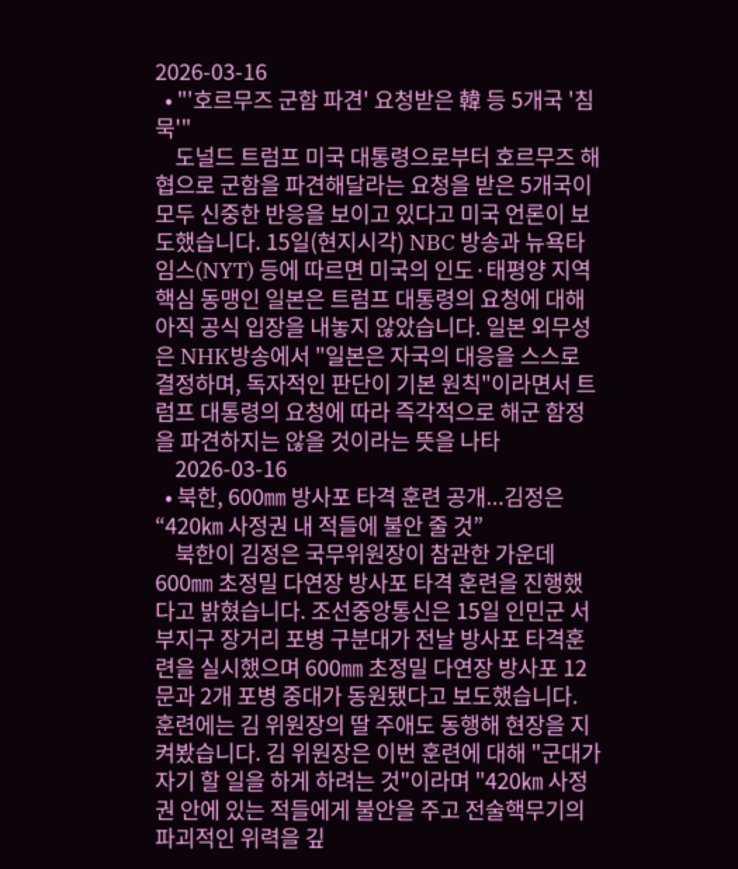2026-03-16
  • "'호르무즈 군함 파견' 요청받은 韓 등 5개국 '침묵'"
    도널드 트럼프 미국 대통령으로부터 호르무즈 해협으로 군함을 파견해달라는 요청을 받은 5개국이 모두 신중한 반응을 보이고 있다고 미국 언론이 보도했습니다. 15일(현지시각) NBC 방송과 뉴욕타임스(NYT) 등에 따르면 미국의 인도·태평양 지역 핵심 동맹인 일본은 트럼프 대통령의 요청에 대해 아직 공식 입장을 내놓지 않았습니다. 일본 외무성은 NHK방송에서 "일본은 자국의 대응을 스스로 결정하며, 독자적인 판단이 기본 원칙"이라면서 트럼프 대통령의 요청에 따라 즉각적으로 해군 함정을 파견하지는 않을 것이라는 뜻을 나타
    2026-03-16
  • 북한, 600㎜ 방사포 타격 훈련 공개...김정은 “420㎞ 사정권 내 적들에 불안 줄 것”
    북한이 김정은 국무위원장이 참관한 가운데 600㎜ 초정밀 다연장 방사포 타격 훈련을 진행했다고 밝혔습니다. 조선중앙통신은 15일 인민군 서부지구 장거리 포병 구분대가 전날 방사포 타격훈련을 실시했으며 600㎜ 초정밀 다연장 방사포 12문과 2개 포병 중대가 동원됐다고 보도했습니다. 훈련에는 김 위원장의 딸 주애도 동행해 현장을 지켜봤습니다. 김 위원장은 이번 훈련에 대해 "군대가 자기 할 일을 하게 하려는 것"이라며 "420㎞ 사정권 안에 있는 적들에게 불안을 주고 전술핵무기의 파괴적인 위력을 깊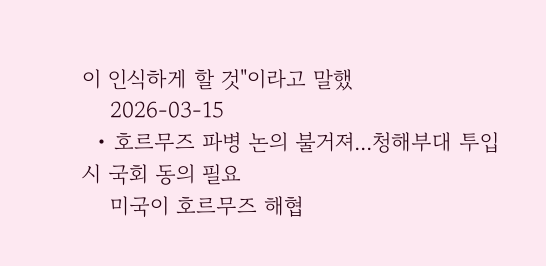이 인식하게 할 것"이라고 말했
    2026-03-15
  • 호르무즈 파병 논의 불거져...청해부대 투입 시 국회 동의 필요
    미국이 호르무즈 해협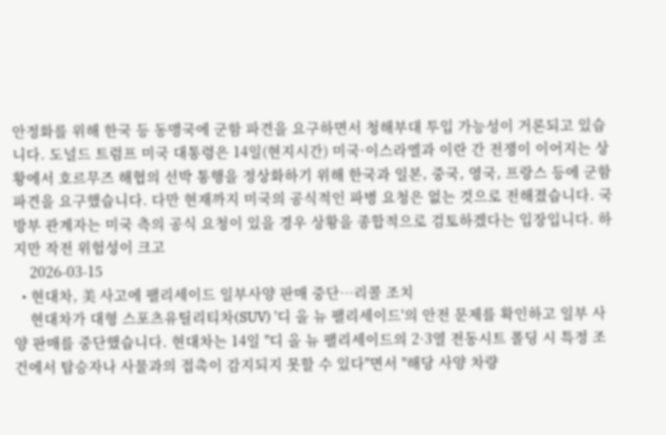안정화를 위해 한국 등 동맹국에 군함 파견을 요구하면서 청해부대 투입 가능성이 거론되고 있습니다. 도널드 트럼프 미국 대통령은 14일(현지시간) 미국·이스라엘과 이란 간 전쟁이 이어지는 상황에서 호르무즈 해협의 선박 통행을 정상화하기 위해 한국과 일본, 중국, 영국, 프랑스 등에 군함 파견을 요구했습니다. 다만 현재까지 미국의 공식적인 파병 요청은 없는 것으로 전해졌습니다. 국방부 관계자는 미국 측의 공식 요청이 있을 경우 상황을 종합적으로 검토하겠다는 입장입니다. 하지만 작전 위험성이 크고
    2026-03-15
  • 현대차, 美 사고에 팰리세이드 일부사양 판매 중단…리콜 조치
    현대차가 대형 스포츠유틸리티차(SUV) '디 올 뉴 팰리세이드'의 안전 문제를 확인하고 일부 사양 판매를 중단했습니다. 현대차는 14일 "디 올 뉴 팰리세이드의 2·3열 전동시트 폴딩 시 특정 조건에서 탑승자나 사물과의 접촉이 감지되지 못할 수 있다"면서 "해당 사양 차량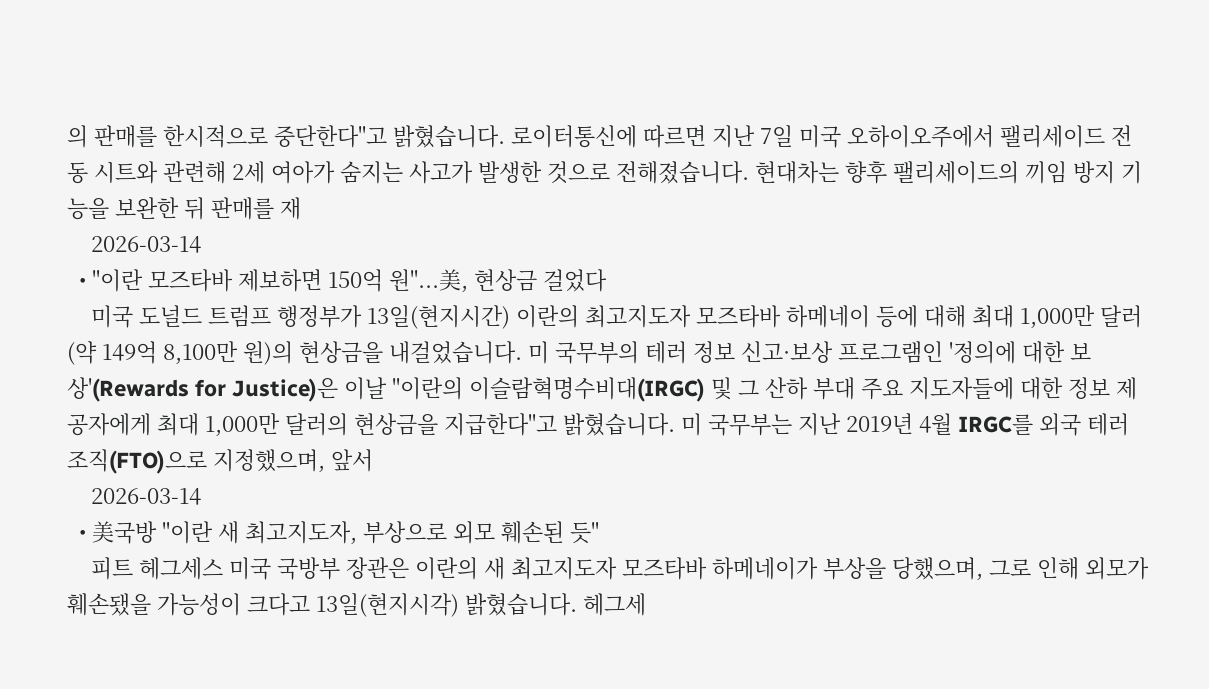의 판매를 한시적으로 중단한다"고 밝혔습니다. 로이터통신에 따르면 지난 7일 미국 오하이오주에서 팰리세이드 전동 시트와 관련해 2세 여아가 숨지는 사고가 발생한 것으로 전해졌습니다. 현대차는 향후 팰리세이드의 끼임 방지 기능을 보완한 뒤 판매를 재
    2026-03-14
  • "이란 모즈타바 제보하면 150억 원"...美, 현상금 걸었다
    미국 도널드 트럼프 행정부가 13일(현지시간) 이란의 최고지도자 모즈타바 하메네이 등에 대해 최대 1,000만 달러(약 149억 8,100만 원)의 현상금을 내걸었습니다. 미 국무부의 테러 정보 신고·보상 프로그램인 '정의에 대한 보상'(Rewards for Justice)은 이날 "이란의 이슬람혁명수비대(IRGC) 및 그 산하 부대 주요 지도자들에 대한 정보 제공자에게 최대 1,000만 달러의 현상금을 지급한다"고 밝혔습니다. 미 국무부는 지난 2019년 4월 IRGC를 외국 테러조직(FTO)으로 지정했으며, 앞서
    2026-03-14
  • 美국방 "이란 새 최고지도자, 부상으로 외모 훼손된 듯"
    피트 헤그세스 미국 국방부 장관은 이란의 새 최고지도자 모즈타바 하메네이가 부상을 당했으며, 그로 인해 외모가 훼손됐을 가능성이 크다고 13일(현지시각) 밝혔습니다. 헤그세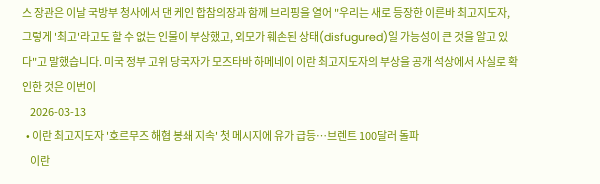스 장관은 이날 국방부 청사에서 댄 케인 합참의장과 함께 브리핑을 열어 "우리는 새로 등장한 이른바 최고지도자, 그렇게 '최고'라고도 할 수 없는 인물이 부상했고, 외모가 훼손된 상태(disfugured)일 가능성이 큰 것을 알고 있다"고 말했습니다. 미국 정부 고위 당국자가 모즈타바 하메네이 이란 최고지도자의 부상을 공개 석상에서 사실로 확인한 것은 이번이
    2026-03-13
  • 이란 최고지도자 '호르무즈 해협 봉쇄 지속' 첫 메시지에 유가 급등…브렌트 100달러 돌파
    이란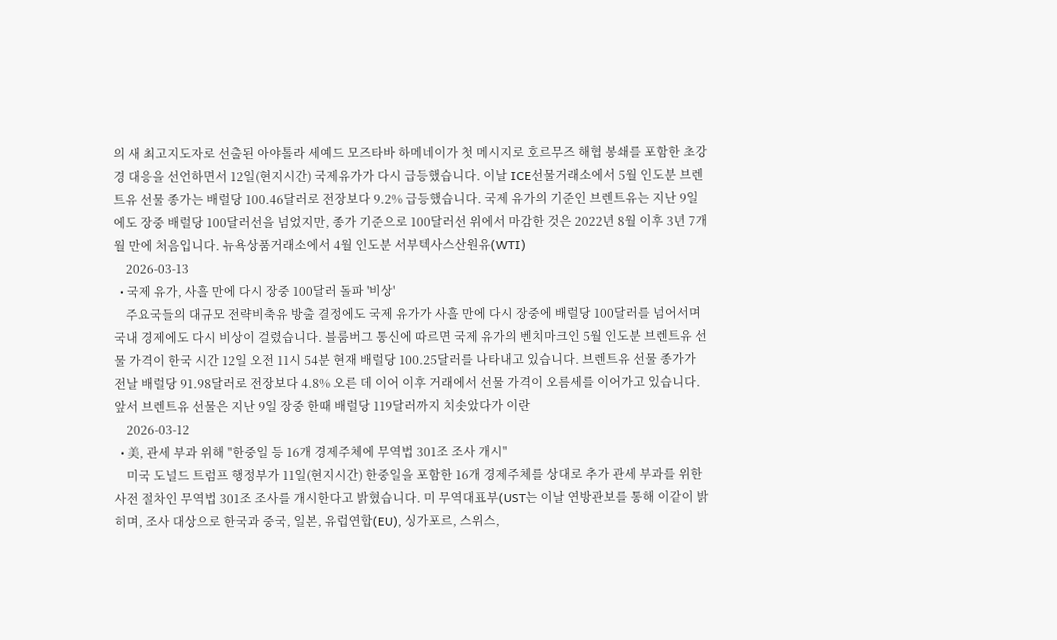의 새 최고지도자로 선출된 아야톨라 세예드 모즈타바 하메네이가 첫 메시지로 호르무즈 해협 봉쇄를 포함한 초강경 대응을 선언하면서 12일(현지시간) 국제유가가 다시 급등했습니다. 이날 ICE선물거래소에서 5월 인도분 브렌트유 선물 종가는 배럴당 100.46달러로 전장보다 9.2% 급등했습니다. 국제 유가의 기준인 브렌트유는 지난 9일에도 장중 배럴당 100달러선을 넘었지만, 종가 기준으로 100달러선 위에서 마감한 것은 2022년 8월 이후 3년 7개월 만에 처음입니다. 뉴욕상품거래소에서 4월 인도분 서부텍사스산원유(WTI)
    2026-03-13
  • 국제 유가, 사흘 만에 다시 장중 100달러 돌파 '비상'
    주요국들의 대규모 전략비축유 방출 결정에도 국제 유가가 사흘 만에 다시 장중에 배럴당 100달러를 넘어서며 국내 경제에도 다시 비상이 걸렸습니다. 블룸버그 통신에 따르면 국제 유가의 벤치마크인 5월 인도분 브렌트유 선물 가격이 한국 시간 12일 오전 11시 54분 현재 배럴당 100.25달러를 나타내고 있습니다. 브렌트유 선물 종가가 전날 배럴당 91.98달러로 전장보다 4.8% 오른 데 이어 이후 거래에서 선물 가격이 오름세를 이어가고 있습니다. 앞서 브렌트유 선물은 지난 9일 장중 한때 배럴당 119달러까지 치솟았다가 이란
    2026-03-12
  • 美, 관세 부과 위해 "한중일 등 16개 경제주체에 무역법 301조 조사 개시"
    미국 도널드 트럼프 행정부가 11일(현지시간) 한중일을 포함한 16개 경제주체를 상대로 추가 관세 부과를 위한 사전 절차인 무역법 301조 조사를 개시한다고 밝혔습니다. 미 무역대표부(UST는 이날 연방관보를 통해 이같이 밝히며, 조사 대상으로 한국과 중국, 일본, 유럽연합(EU), 싱가포르, 스위스,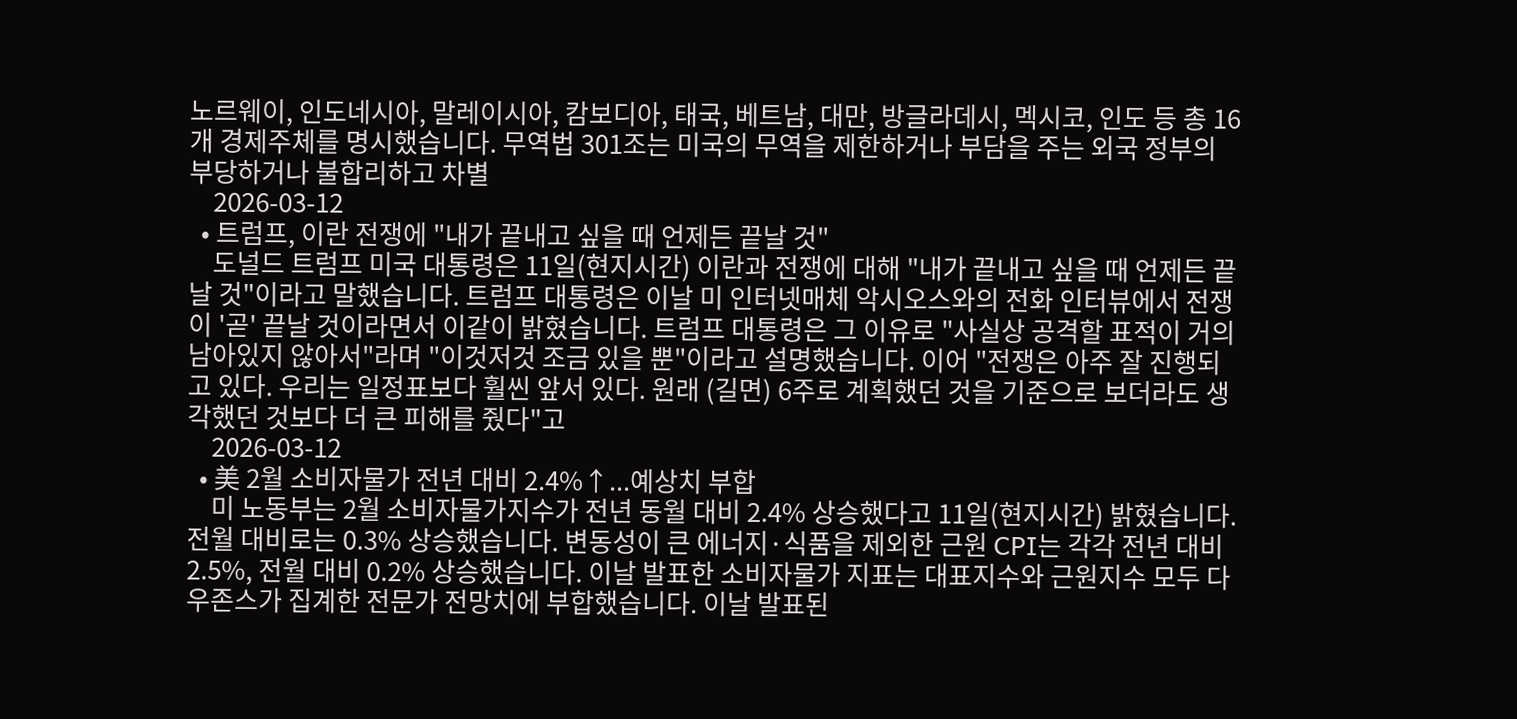노르웨이, 인도네시아, 말레이시아, 캄보디아, 태국, 베트남, 대만, 방글라데시, 멕시코, 인도 등 총 16개 경제주체를 명시했습니다. 무역법 301조는 미국의 무역을 제한하거나 부담을 주는 외국 정부의 부당하거나 불합리하고 차별
    2026-03-12
  • 트럼프, 이란 전쟁에 "내가 끝내고 싶을 때 언제든 끝날 것"
    도널드 트럼프 미국 대통령은 11일(현지시간) 이란과 전쟁에 대해 "내가 끝내고 싶을 때 언제든 끝날 것"이라고 말했습니다. 트럼프 대통령은 이날 미 인터넷매체 악시오스와의 전화 인터뷰에서 전쟁이 '곧' 끝날 것이라면서 이같이 밝혔습니다. 트럼프 대통령은 그 이유로 "사실상 공격할 표적이 거의 남아있지 않아서"라며 "이것저것 조금 있을 뿐"이라고 설명했습니다. 이어 "전쟁은 아주 잘 진행되고 있다. 우리는 일정표보다 훨씬 앞서 있다. 원래 (길면) 6주로 계획했던 것을 기준으로 보더라도 생각했던 것보다 더 큰 피해를 줬다"고
    2026-03-12
  • 美 2월 소비자물가 전년 대비 2.4%↑...예상치 부합
    미 노동부는 2월 소비자물가지수가 전년 동월 대비 2.4% 상승했다고 11일(현지시간) 밝혔습니다. 전월 대비로는 0.3% 상승했습니다. 변동성이 큰 에너지·식품을 제외한 근원 CPI는 각각 전년 대비 2.5%, 전월 대비 0.2% 상승했습니다. 이날 발표한 소비자물가 지표는 대표지수와 근원지수 모두 다우존스가 집계한 전문가 전망치에 부합했습니다. 이날 발표된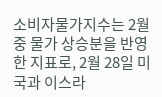소비자물가지수는 2월 중 물가 상승분을 반영한 지표로, 2월 28일 미국과 이스라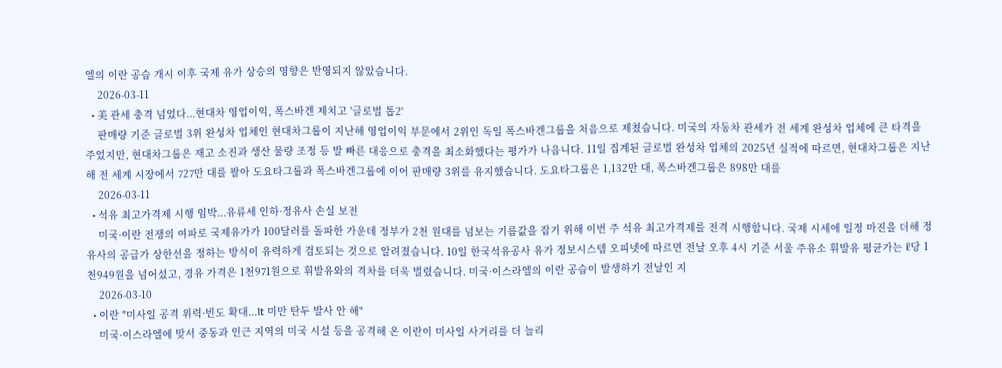엘의 이란 공습 개시 이후 국제 유가 상승의 영향은 반영되지 않았습니다.
    2026-03-11
  • 美 관세 충격 넘었다...현대차 영업이익, 폭스바겐 제치고 '글로벌 톱2'
    판매량 기준 글로벌 3위 완성차 업체인 현대차그룹이 지난해 영업이익 부문에서 2위인 독일 폭스바겐그룹을 처음으로 제쳤습니다. 미국의 자동차 관세가 전 세계 완성차 업체에 큰 타격을 주었지만, 현대차그룹은 재고 소진과 생산 물량 조정 등 발 빠른 대응으로 충격을 최소화했다는 평가가 나옵니다. 11일 집계된 글로벌 완성차 업체의 2025년 실적에 따르면, 현대차그룹은 지난해 전 세계 시장에서 727만 대를 팔아 도요타그룹과 폭스바겐그룹에 이어 판매량 3위를 유지했습니다. 도요타그룹은 1,132만 대, 폭스바겐그룹은 898만 대를
    2026-03-11
  • 석유 최고가격제 시행 임박...유류세 인하·정유사 손실 보전
    미국·이란 전쟁의 여파로 국제유가가 100달러를 돌파한 가운데 정부가 2천 원대를 넘보는 기름값을 잡기 위해 이번 주 석유 최고가격제를 전격 시행합니다. 국제 시세에 일정 마진을 더해 정유사의 공급가 상한선을 정하는 방식이 유력하게 검토되는 것으로 알려졌습니다. 10일 한국석유공사 유가 정보시스템 오피넷에 따르면 전날 오후 4시 기준 서울 주유소 휘발유 평균가는 ℓ당 1천949원을 넘어섰고, 경유 가격은 1천971원으로 휘발유와의 격차를 더욱 벌렸습니다. 미국·이스라엘의 이란 공습이 발생하기 전날인 지
    2026-03-10
  • 이란 "미사일 공격 위력·빈도 확대...1t 미만 탄두 발사 안 해"
    미국·이스라엘에 맞서 중동과 인근 지역의 미국 시설 등을 공격해 온 이란이 미사일 사거리를 더 늘리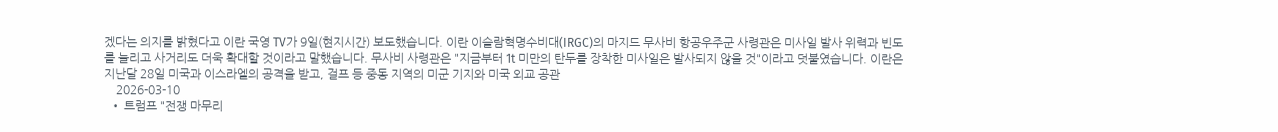겠다는 의지를 밝혔다고 이란 국영 TV가 9일(현지시간) 보도했습니다. 이란 이슬람혁명수비대(IRGC)의 마지드 무사비 항공우주군 사령관은 미사일 발사 위력과 빈도를 늘리고 사거리도 더욱 확대할 것이라고 말했습니다. 무사비 사령관은 "지금부터 1t 미만의 탄두를 장착한 미사일은 발사되지 않을 것"이라고 덧붙였습니다. 이란은 지난달 28일 미국과 이스라엘의 공격을 받고, 걸프 등 중동 지역의 미군 기지와 미국 외교 공관
    2026-03-10
  • 트럼프 "전쟁 마무리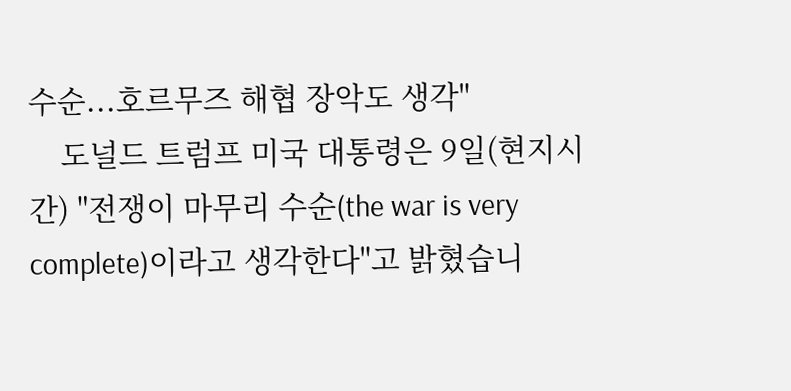수순...호르무즈 해협 장악도 생각"
    도널드 트럼프 미국 대통령은 9일(현지시간) "전쟁이 마무리 수순(the war is very complete)이라고 생각한다"고 밝혔습니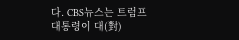다. CBS뉴스는 트럼프 대통령이 대(對)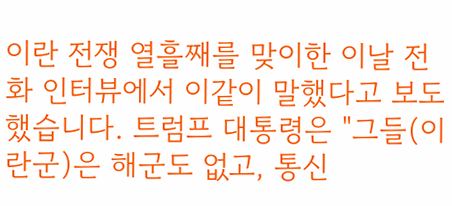이란 전쟁 열흘째를 맞이한 이날 전화 인터뷰에서 이같이 말했다고 보도했습니다. 트럼프 대통령은 "그들(이란군)은 해군도 없고, 통신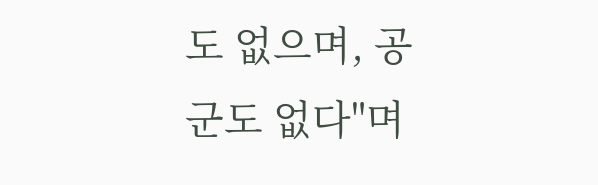도 없으며, 공군도 없다"며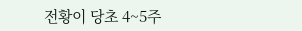전황이 당초 4~5주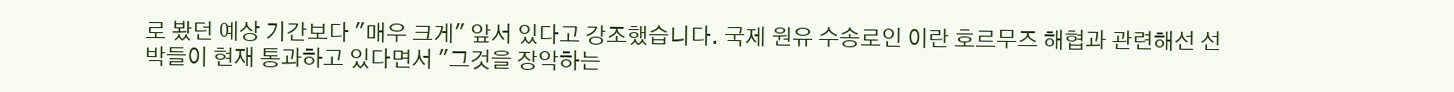로 봤던 예상 기간보다 "매우 크게" 앞서 있다고 강조했습니다. 국제 원유 수송로인 이란 호르무즈 해협과 관련해선 선박들이 현재 통과하고 있다면서 "그것을 장악하는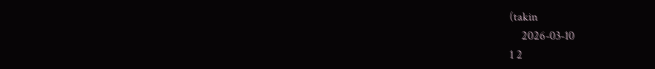(takin
    2026-03-10
1 2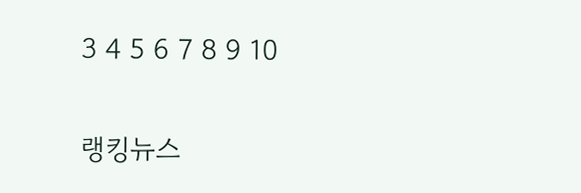3 4 5 6 7 8 9 10

랭킹뉴스